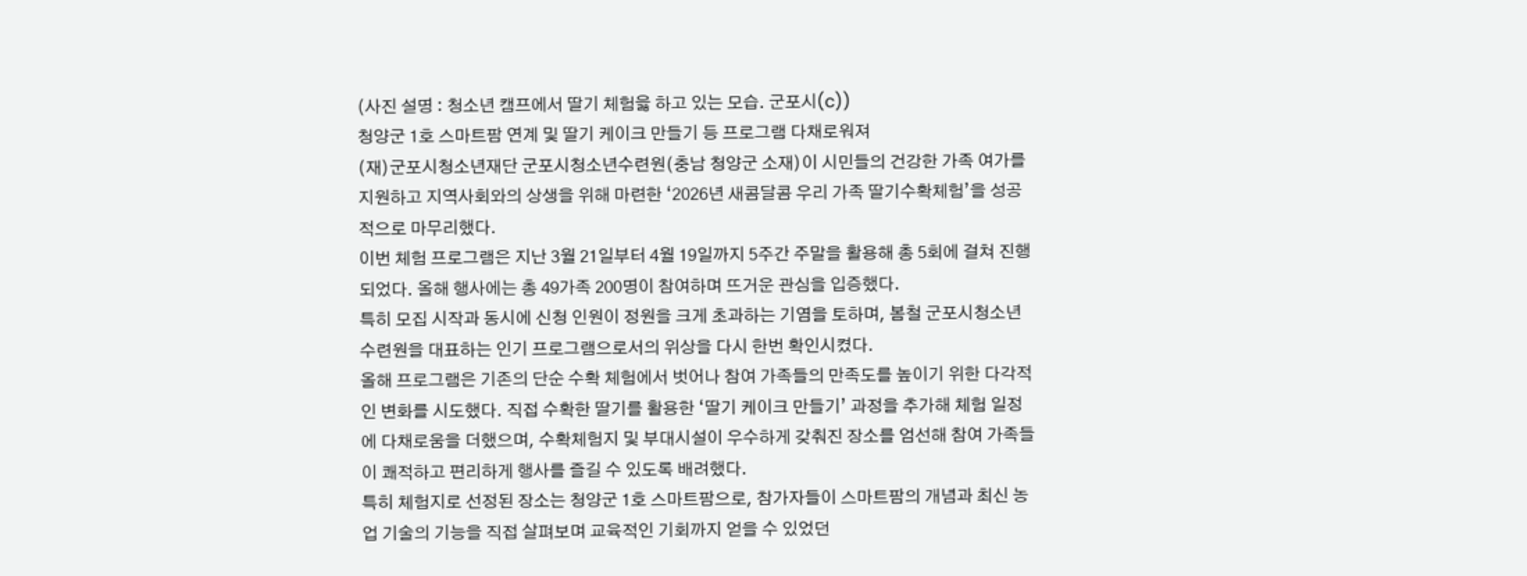(사진 설명 : 청소년 캠프에서 딸기 체험읋 하고 있는 모습. 군포시(c))
청양군 1호 스마트팜 연계 및 딸기 케이크 만들기 등 프로그램 다채로워져
(재)군포시청소년재단 군포시청소년수련원(충남 청양군 소재)이 시민들의 건강한 가족 여가를 지원하고 지역사회와의 상생을 위해 마련한 ‘2026년 새콤달콤 우리 가족 딸기수확체험’을 성공적으로 마무리했다.
이번 체험 프로그램은 지난 3월 21일부터 4월 19일까지 5주간 주말을 활용해 총 5회에 걸쳐 진행되었다. 올해 행사에는 총 49가족 200명이 참여하며 뜨거운 관심을 입증했다.
특히 모집 시작과 동시에 신청 인원이 정원을 크게 초과하는 기염을 토하며, 봄철 군포시청소년수련원을 대표하는 인기 프로그램으로서의 위상을 다시 한번 확인시켰다.
올해 프로그램은 기존의 단순 수확 체험에서 벗어나 참여 가족들의 만족도를 높이기 위한 다각적인 변화를 시도했다. 직접 수확한 딸기를 활용한 ‘딸기 케이크 만들기’ 과정을 추가해 체험 일정에 다채로움을 더했으며, 수확체험지 및 부대시설이 우수하게 갖춰진 장소를 엄선해 참여 가족들이 쾌적하고 편리하게 행사를 즐길 수 있도록 배려했다.
특히 체험지로 선정된 장소는 청양군 1호 스마트팜으로, 참가자들이 스마트팜의 개념과 최신 농업 기술의 기능을 직접 살펴보며 교육적인 기회까지 얻을 수 있었던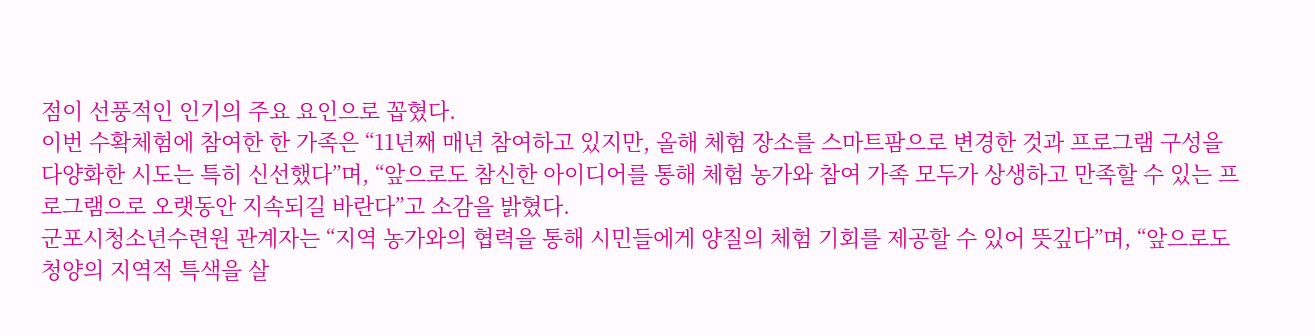점이 선풍적인 인기의 주요 요인으로 꼽혔다.
이번 수확체험에 참여한 한 가족은 “11년째 매년 참여하고 있지만, 올해 체험 장소를 스마트팜으로 변경한 것과 프로그램 구성을 다양화한 시도는 특히 신선했다”며, “앞으로도 참신한 아이디어를 통해 체험 농가와 참여 가족 모두가 상생하고 만족할 수 있는 프로그램으로 오랫동안 지속되길 바란다”고 소감을 밝혔다.
군포시청소년수련원 관계자는 “지역 농가와의 협력을 통해 시민들에게 양질의 체험 기회를 제공할 수 있어 뜻깊다”며, “앞으로도 청양의 지역적 특색을 살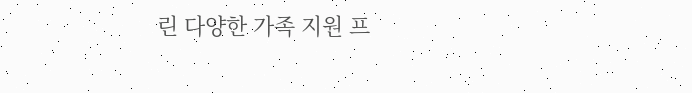린 다양한 가족 지원 프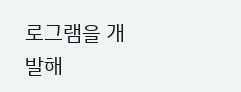로그램을 개발해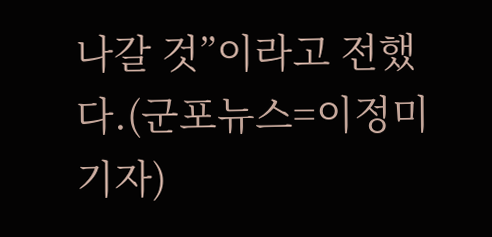나갈 것”이라고 전했다.(군포뉴스=이정미 기자)